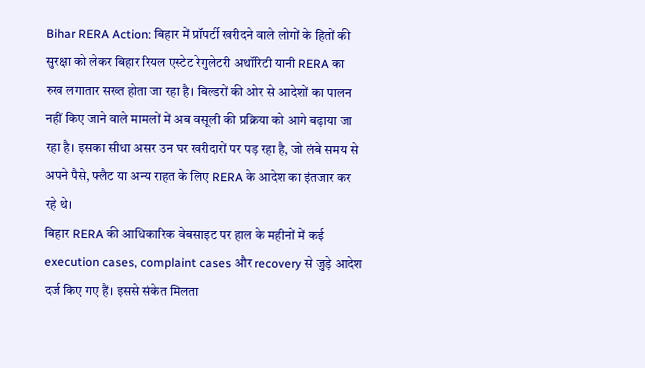Bihar RERA Action: बिहार में प्रॉपर्टी खरीदने वाले लोगों के हितों की सुरक्षा को लेकर बिहार रियल एस्टेट रेगुलेटरी अथॉरिटी यानी RERA का रुख लगातार सख्त होता जा रहा है। बिल्डरों की ओर से आदेशों का पालन नहीं किए जाने वाले मामलों में अब वसूली की प्रक्रिया को आगे बढ़ाया जा रहा है। इसका सीधा असर उन घर खरीदारों पर पड़ रहा है, जो लंबे समय से अपने पैसे, फ्लैट या अन्य राहत के लिए RERA के आदेश का इंतजार कर रहे थे।
बिहार RERA की आधिकारिक वेबसाइट पर हाल के महीनों में कई execution cases, complaint cases और recovery से जुड़े आदेश दर्ज किए गए हैं। इससे संकेत मिलता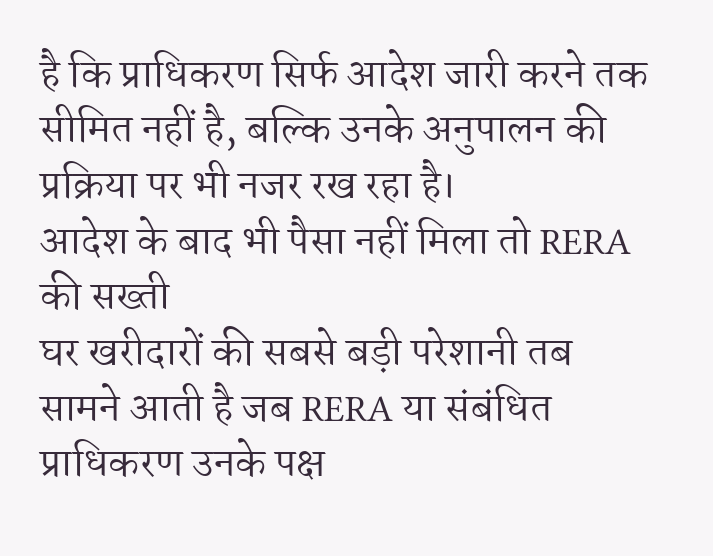है कि प्राधिकरण सिर्फ आदेश जारी करने तक सीमित नहीं है, बल्कि उनके अनुपालन की प्रक्रिया पर भी नजर रख रहा है।
आदेश के बाद भी पैसा नहीं मिला तो RERA की सख्ती
घर खरीदारों की सबसे बड़ी परेशानी तब सामने आती है जब RERA या संबंधित प्राधिकरण उनके पक्ष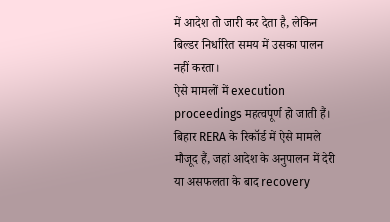में आदेश तो जारी कर देता है, लेकिन बिल्डर निर्धारित समय में उसका पालन नहीं करता।
ऐसे मामलों में execution proceedings महत्वपूर्ण हो जाती हैं। बिहार RERA के रिकॉर्ड में ऐसे मामले मौजूद हैं, जहां आदेश के अनुपालन में देरी या असफलता के बाद recovery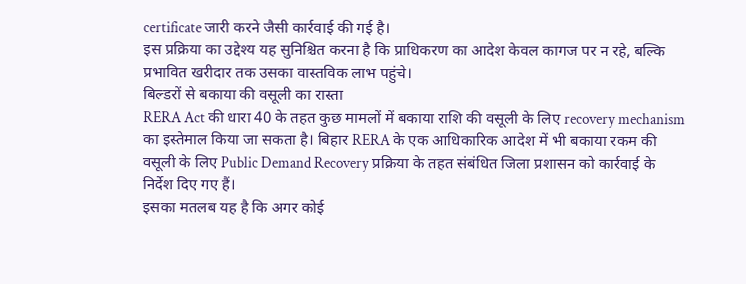certificate जारी करने जैसी कार्रवाई की गई है।
इस प्रक्रिया का उद्देश्य यह सुनिश्चित करना है कि प्राधिकरण का आदेश केवल कागज पर न रहे, बल्कि प्रभावित खरीदार तक उसका वास्तविक लाभ पहुंचे।
बिल्डरों से बकाया की वसूली का रास्ता
RERA Act की धारा 40 के तहत कुछ मामलों में बकाया राशि की वसूली के लिए recovery mechanism का इस्तेमाल किया जा सकता है। बिहार RERA के एक आधिकारिक आदेश में भी बकाया रकम की वसूली के लिए Public Demand Recovery प्रक्रिया के तहत संबंधित जिला प्रशासन को कार्रवाई के निर्देश दिए गए हैं।
इसका मतलब यह है कि अगर कोई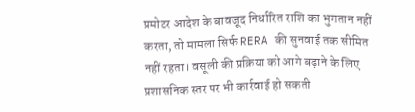प्रमोटर आदेश के बावजूद निर्धारित राशि का भुगतान नहीं करता, तो मामला सिर्फ RERA की सुनवाई तक सीमित नहीं रहता। वसूली की प्रक्रिया को आगे बढ़ाने के लिए प्रशासनिक स्तर पर भी कार्रवाई हो सकती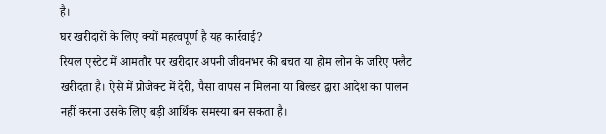है।
घर खरीदारों के लिए क्यों महत्वपूर्ण है यह कार्रवाई?
रियल एस्टेट में आमतौर पर खरीदार अपनी जीवनभर की बचत या होम लोन के जरिए फ्लैट खरीदता है। ऐसे में प्रोजेक्ट में देरी, पैसा वापस न मिलना या बिल्डर द्वारा आदेश का पालन नहीं करना उसके लिए बड़ी आर्थिक समस्या बन सकता है।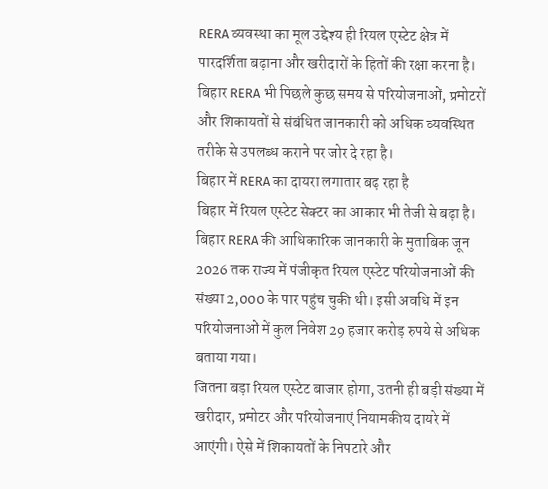RERA व्यवस्था का मूल उद्देश्य ही रियल एस्टेट क्षेत्र में पारदर्शिता बढ़ाना और खरीदारों के हितों की रक्षा करना है। बिहार RERA भी पिछले कुछ समय से परियोजनाओं, प्रमोटरों और शिकायतों से संबंधित जानकारी को अधिक व्यवस्थित तरीके से उपलब्ध कराने पर जोर दे रहा है।
बिहार में RERA का दायरा लगातार बढ़ रहा है
बिहार में रियल एस्टेट सेक्टर का आकार भी तेजी से बढ़ा है। बिहार RERA की आधिकारिक जानकारी के मुताबिक जून 2026 तक राज्य में पंजीकृत रियल एस्टेट परियोजनाओं की संख्या 2,000 के पार पहुंच चुकी थी। इसी अवधि में इन परियोजनाओं में कुल निवेश 29 हजार करोड़ रुपये से अधिक बताया गया।
जितना बड़ा रियल एस्टेट बाजार होगा, उतनी ही बड़ी संख्या में खरीदार, प्रमोटर और परियोजनाएं नियामकीय दायरे में आएंगी। ऐसे में शिकायतों के निपटारे और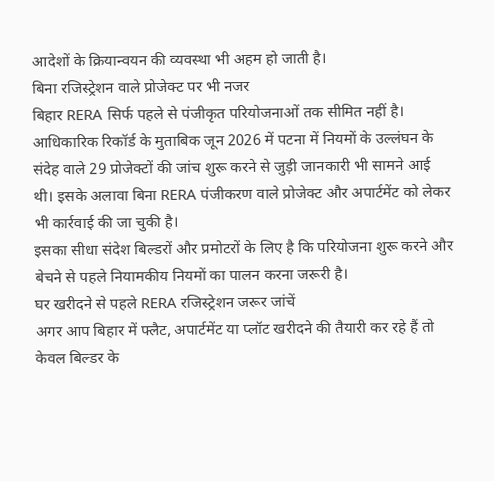आदेशों के क्रियान्वयन की व्यवस्था भी अहम हो जाती है।
बिना रजिस्ट्रेशन वाले प्रोजेक्ट पर भी नजर
बिहार RERA सिर्फ पहले से पंजीकृत परियोजनाओं तक सीमित नहीं है। आधिकारिक रिकॉर्ड के मुताबिक जून 2026 में पटना में नियमों के उल्लंघन के संदेह वाले 29 प्रोजेक्टों की जांच शुरू करने से जुड़ी जानकारी भी सामने आई थी। इसके अलावा बिना RERA पंजीकरण वाले प्रोजेक्ट और अपार्टमेंट को लेकर भी कार्रवाई की जा चुकी है।
इसका सीधा संदेश बिल्डरों और प्रमोटरों के लिए है कि परियोजना शुरू करने और बेचने से पहले नियामकीय नियमों का पालन करना जरूरी है।
घर खरीदने से पहले RERA रजिस्ट्रेशन जरूर जांचें
अगर आप बिहार में फ्लैट, अपार्टमेंट या प्लॉट खरीदने की तैयारी कर रहे हैं तो केवल बिल्डर के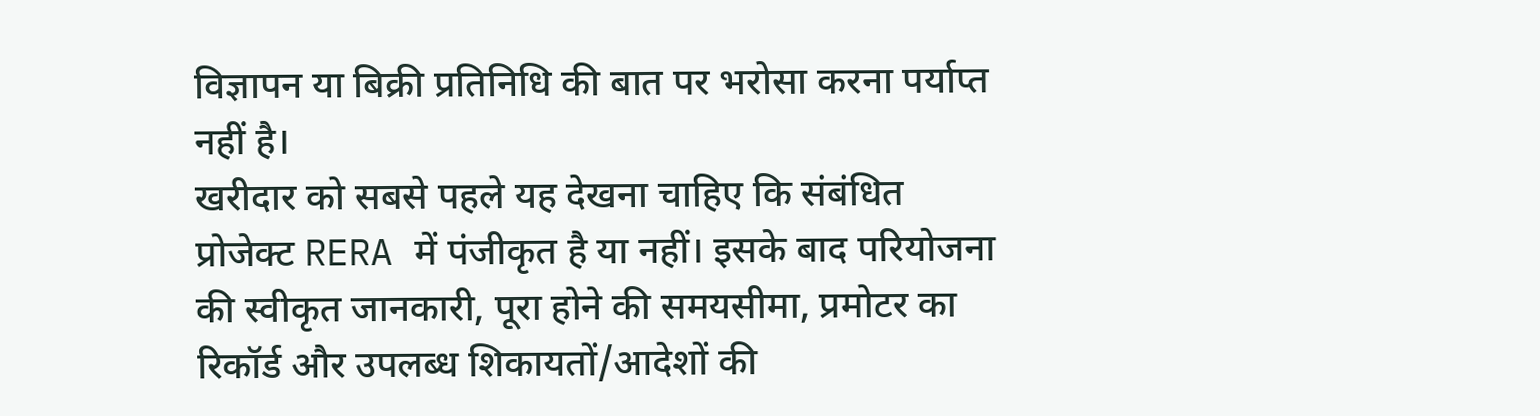विज्ञापन या बिक्री प्रतिनिधि की बात पर भरोसा करना पर्याप्त नहीं है।
खरीदार को सबसे पहले यह देखना चाहिए कि संबंधित प्रोजेक्ट RERA में पंजीकृत है या नहीं। इसके बाद परियोजना की स्वीकृत जानकारी, पूरा होने की समयसीमा, प्रमोटर का रिकॉर्ड और उपलब्ध शिकायतों/आदेशों की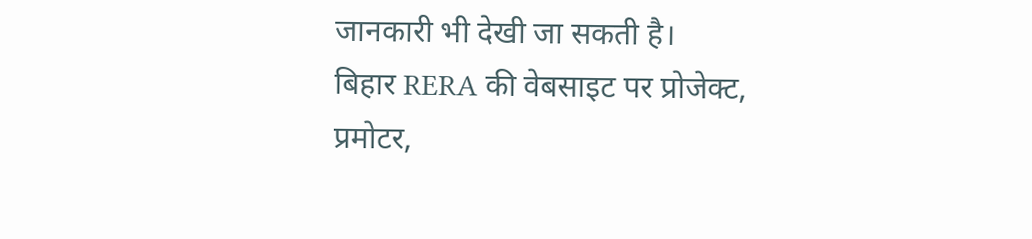जानकारी भी देखी जा सकती है।
बिहार RERA की वेबसाइट पर प्रोजेक्ट, प्रमोटर,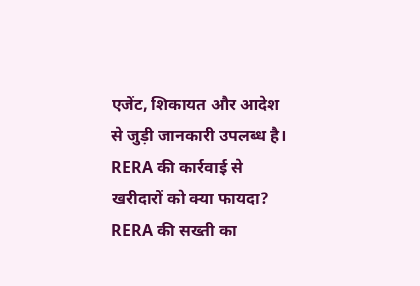एजेंट, शिकायत और आदेश से जुड़ी जानकारी उपलब्ध है।
RERA की कार्रवाई से खरीदारों को क्या फायदा?
RERA की सख्ती का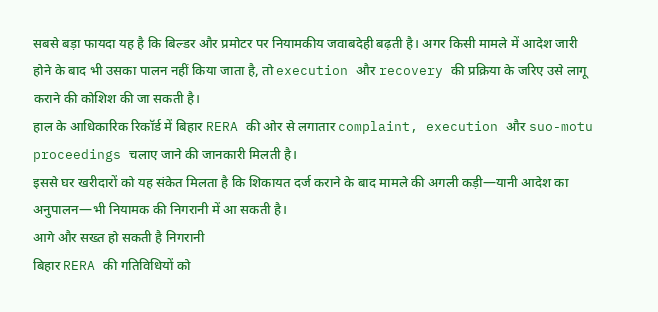सबसे बड़ा फायदा यह है कि बिल्डर और प्रमोटर पर नियामकीय जवाबदेही बढ़ती है। अगर किसी मामले में आदेश जारी होने के बाद भी उसका पालन नहीं किया जाता है, तो execution और recovery की प्रक्रिया के जरिए उसे लागू कराने की कोशिश की जा सकती है।
हाल के आधिकारिक रिकॉर्ड में बिहार RERA की ओर से लगातार complaint, execution और suo-motu proceedings चलाए जाने की जानकारी मिलती है।
इससे घर खरीदारों को यह संकेत मिलता है कि शिकायत दर्ज कराने के बाद मामले की अगली कड़ी—यानी आदेश का अनुपालन—भी नियामक की निगरानी में आ सकती है।
आगे और सख्त हो सकती है निगरानी
बिहार RERA की गतिविधियों को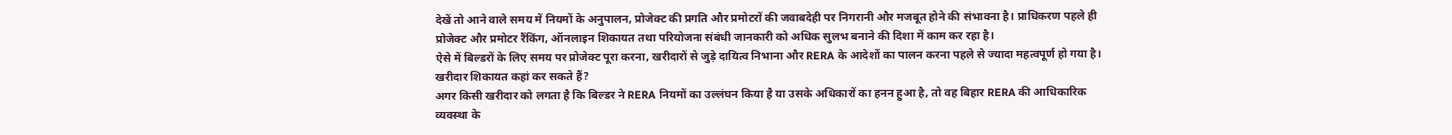देखें तो आने वाले समय में नियमों के अनुपालन, प्रोजेक्ट की प्रगति और प्रमोटरों की जवाबदेही पर निगरानी और मजबूत होने की संभावना है। प्राधिकरण पहले ही प्रोजेक्ट और प्रमोटर रैंकिंग, ऑनलाइन शिकायत तथा परियोजना संबंधी जानकारी को अधिक सुलभ बनाने की दिशा में काम कर रहा है।
ऐसे में बिल्डरों के लिए समय पर प्रोजेक्ट पूरा करना, खरीदारों से जुड़े दायित्व निभाना और RERA के आदेशों का पालन करना पहले से ज्यादा महत्वपूर्ण हो गया है।
खरीदार शिकायत कहां कर सकते हैं?
अगर किसी खरीदार को लगता है कि बिल्डर ने RERA नियमों का उल्लंघन किया है या उसके अधिकारों का हनन हुआ है, तो वह बिहार RERA की आधिकारिक व्यवस्था के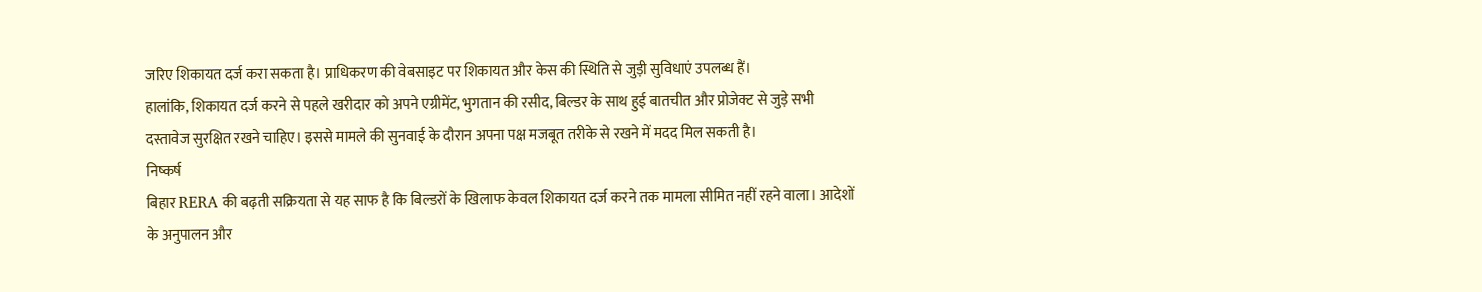जरिए शिकायत दर्ज करा सकता है। प्राधिकरण की वेबसाइट पर शिकायत और केस की स्थिति से जुड़ी सुविधाएं उपलब्ध हैं।
हालांकि, शिकायत दर्ज करने से पहले खरीदार को अपने एग्रीमेंट, भुगतान की रसीद, बिल्डर के साथ हुई बातचीत और प्रोजेक्ट से जुड़े सभी दस्तावेज सुरक्षित रखने चाहिए। इससे मामले की सुनवाई के दौरान अपना पक्ष मजबूत तरीके से रखने में मदद मिल सकती है।
निष्कर्ष
बिहार RERA की बढ़ती सक्रियता से यह साफ है कि बिल्डरों के खिलाफ केवल शिकायत दर्ज करने तक मामला सीमित नहीं रहने वाला। आदेशों के अनुपालन और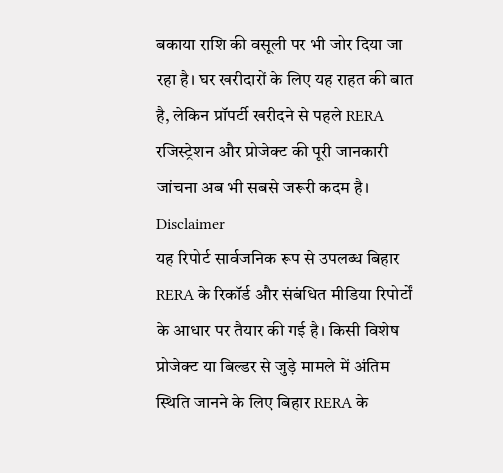बकाया राशि की वसूली पर भी जोर दिया जा रहा है। घर खरीदारों के लिए यह राहत की बात है, लेकिन प्रॉपर्टी खरीदने से पहले RERA रजिस्ट्रेशन और प्रोजेक्ट की पूरी जानकारी जांचना अब भी सबसे जरूरी कदम है।
Disclaimer
यह रिपोर्ट सार्वजनिक रूप से उपलब्ध बिहार RERA के रिकॉर्ड और संबंधित मीडिया रिपोर्टों के आधार पर तैयार की गई है। किसी विशेष प्रोजेक्ट या बिल्डर से जुड़े मामले में अंतिम स्थिति जानने के लिए बिहार RERA के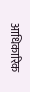आधिकारिक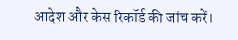आदेश और केस रिकॉर्ड की जांच करें।